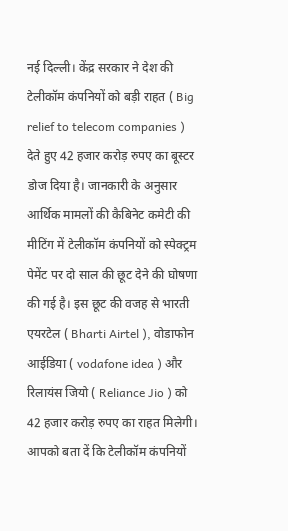नई दिल्ली। केंद्र सरकार ने देश की टेलीकॉम कंपनियों को बड़ी राहत ( Big relief to telecom companies ) देते हुए 42 हजार करोड़ रुपए का बूस्टर डोज दिया है। जानकारी के अनुसार आर्थिक मामलों की कैबिनेट कमेटी की मीटिंग में टेलीकॉम कंपनियों को स्पेक्ट्रम पेमेंट पर दो साल की छूट देने की घोषणा की गई है। इस छूट की वजह से भारती एयरटेल ( Bharti Airtel ), वोडाफोन आईडिया ( vodafone idea ) और रिलायंस जियो ( Reliance Jio ) को 42 हजार करोड़ रुपए का राहत मिलेगी। आपको बता दें कि टेलीकॉम कंपनियों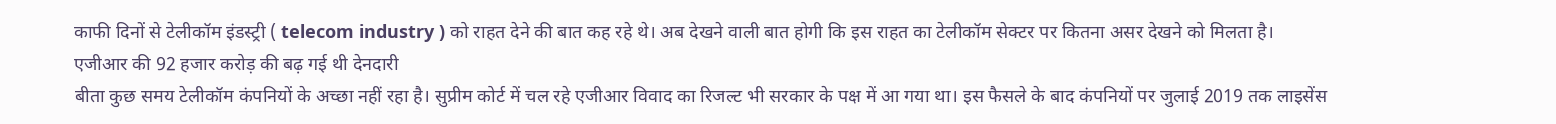काफी दिनों से टेलीकॉम इंडस्ट्री ( telecom industry ) को राहत देने की बात कह रहे थे। अब देखने वाली बात होगी कि इस राहत का टेलीकॉम सेक्टर पर कितना असर देखने को मिलता है।
एजीआर की 92 हजार करोड़ की बढ़ गई थी देनदारी
बीता कुछ समय टेलीकॉम कंपनियों के अच्छा नहीं रहा है। सुप्रीम कोर्ट में चल रहे एजीआर विवाद का रिजल्ट भी सरकार के पक्ष में आ गया था। इस फैसले के बाद कंपनियों पर जुलाई 2019 तक लाइसेंस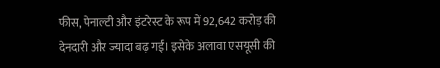फीस, पेनाल्टी और इंटरेस्ट के रूप में 92,642 करोड़ की देनदारी और ज्यादा बढ़ गईं। इसेके अलावा एसयूसी की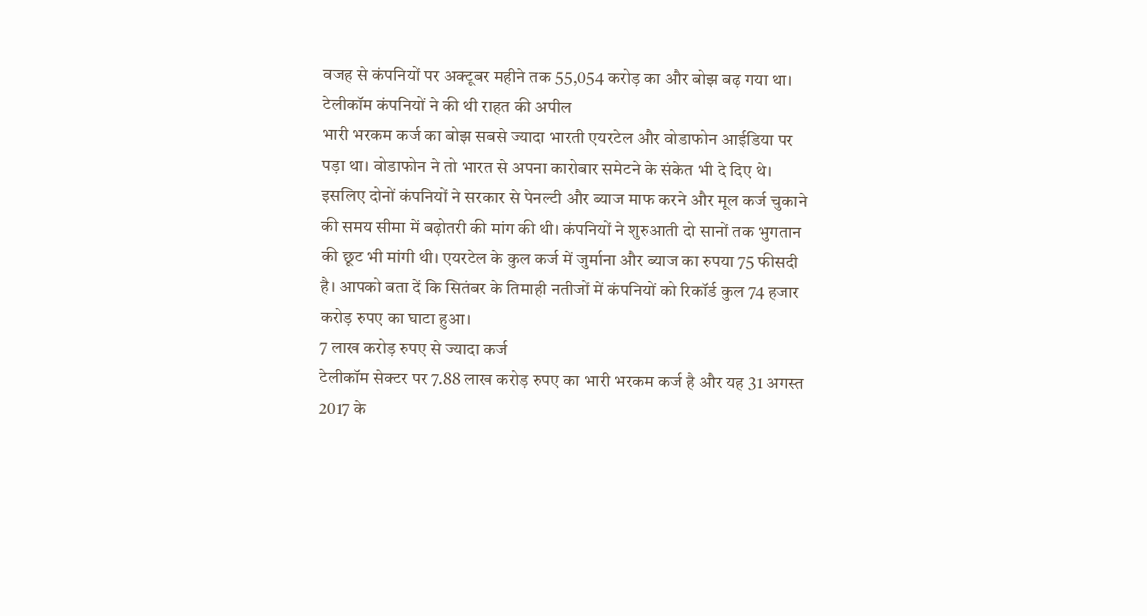वजह से कंपनियों पर अक्टूबर महीने तक 55,054 करोड़ का और बोझ बढ़ गया था।
टेलीकॉम कंपनियों ने की थी राहत की अपील
भारी भरकम कर्ज का बोझ सबसे ज्यादा भारती एयरटेल और वोडाफोन आईडिया पर पड़ा था। वोडाफोन ने तो भारत से अपना कारोबार समेटने के संकेत भी दे दिए थे। इसलिए दोनों कंपनियों ने सरकार से पेनल्टी और ब्याज माफ करने और मूल कर्ज चुकाने की समय सीमा में बढ़ोतरी की मांग की थी। कंपनियों ने शुरुआती दो सानों तक भुगतान की छूट भी मांगी थी। एयरटेल के कुल कर्ज में जुर्माना और ब्याज का रुपया 75 फीसदी है। आपको बता दें कि सितंबर के तिमाही नतीजों में कंपनियों को रिकॉर्ड कुल 74 हजार करोड़ रुपए का घाटा हुआ।
7 लाख करोड़ रुपए से ज्यादा कर्ज
टेलीकॉम सेक्टर पर 7.88 लाख करोड़ रुपए का भारी भरकम कर्ज है और यह 31 अगस्त 2017 के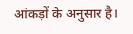आंकड़ों के अनुसार है।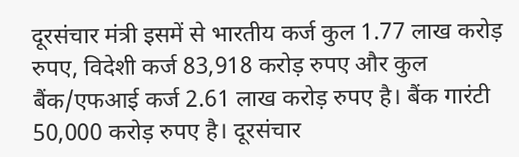दूरसंचार मंत्री इसमें से भारतीय कर्ज कुल 1.77 लाख करोड़ रुपए, विदेशी कर्ज 83,918 करोड़ रुपए और कुल बैंक/एफआई कर्ज 2.61 लाख करोड़ रुपए है। बैंक गारंटी 50,000 करोड़ रुपए है। दूरसंचार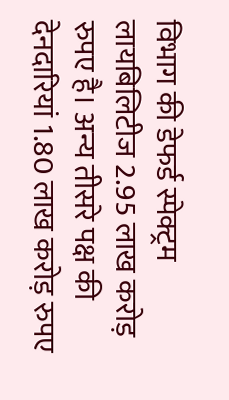विभाग की डेफर्ड स्पेक्ट्रम लायबिलिटीज 2.95 लाख करोड़ रुपए है। अन्य तीसरे पक्ष की देनदारियां 1.80 लाख करोड़ रुपए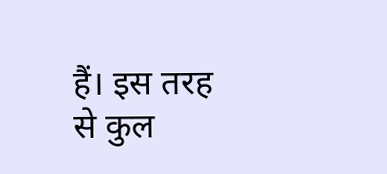हैं। इस तरह से कुल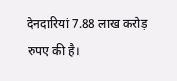देनदारियां 7.88 लाख करोड़ रुपए की है।